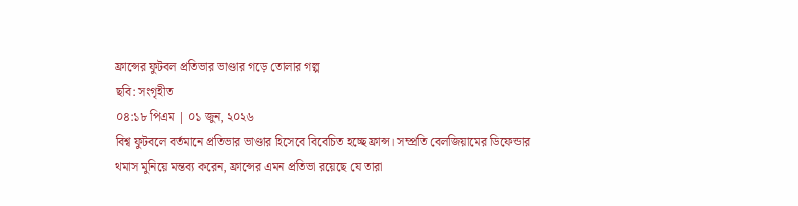ফ্রান্সের ফুটবল প্রতিভার ভাণ্ডার গড়ে তোলার গল্প
ছবি: সংগৃহীত
০৪:১৮ পিএম | ০১ জুন, ২০২৬
বিশ্ব ফুটবলে বর্তমানে প্রতিভার ভাণ্ডার হিসেবে বিবেচিত হচ্ছে ফ্রান্স। সম্প্রতি বেলজিয়ামের ডিফেন্ডার থমাস মুনিয়ে মন্তব্য করেন, ফ্রান্সের এমন প্রতিভা রয়েছে যে তারা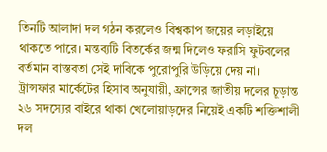তিনটি আলাদা দল গঠন করলেও বিশ্বকাপ জয়ের লড়াইয়ে থাকতে পারে। মন্তব্যটি বিতর্কের জন্ম দিলেও ফরাসি ফুটবলের বর্তমান বাস্তবতা সেই দাবিকে পুরোপুরি উড়িয়ে দেয় না।
ট্রান্সফার মার্কেটের হিসাব অনুযায়ী, ফ্রান্সের জাতীয় দলের চূড়ান্ত ২৬ সদস্যের বাইরে থাকা খেলোয়াড়দের নিয়েই একটি শক্তিশালী দল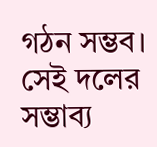গঠন সম্ভব। সেই দলের সম্ভাব্য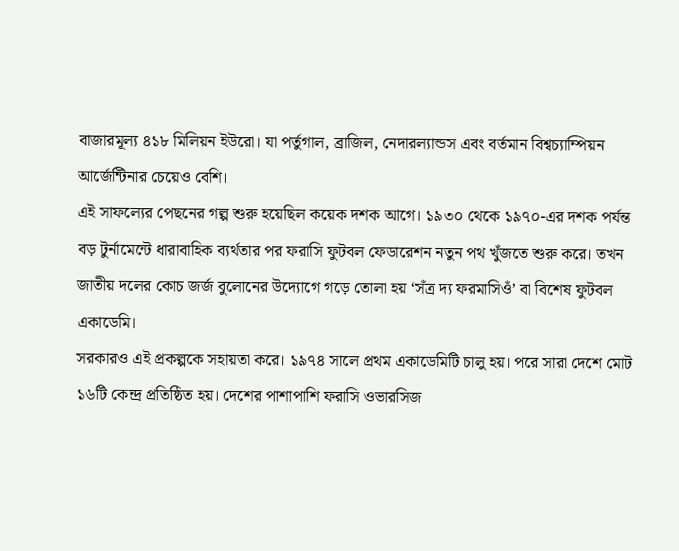বাজারমূল্য ৪১৮ মিলিয়ন ইউরো। যা পর্তুগাল, ব্রাজিল, নেদারল্যান্ডস এবং বর্তমান বিশ্বচ্যাম্পিয়ন আর্জেন্টিনার চেয়েও বেশি।
এই সাফল্যের পেছনের গল্প শুরু হয়েছিল কয়েক দশক আগে। ১৯৩০ থেকে ১৯৭০-এর দশক পর্যন্ত বড় টুর্নামেন্টে ধারাবাহিক ব্যর্থতার পর ফরাসি ফুটবল ফেডারেশন নতুন পথ খুঁজতে শুরু করে। তখন জাতীয় দলের কোচ জর্জ বুলোনের উদ্যোগে গড়ে তোলা হয় ‘সঁত্র দ্য ফরমাসিওঁ’ বা বিশেষ ফুটবল একাডেমি।
সরকারও এই প্রকল্পকে সহায়তা করে। ১৯৭৪ সালে প্রথম একাডেমিটি চালু হয়। পরে সারা দেশে মোট ১৬টি কেন্দ্র প্রতিষ্ঠিত হয়। দেশের পাশাপাশি ফরাসি ওভারসিজ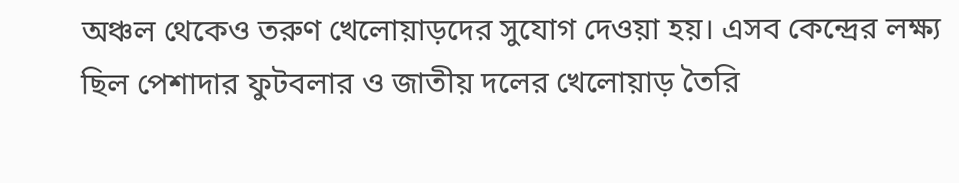অঞ্চল থেকেও তরুণ খেলোয়াড়দের সুযোগ দেওয়া হয়। এসব কেন্দ্রের লক্ষ্য ছিল পেশাদার ফুটবলার ও জাতীয় দলের খেলোয়াড় তৈরি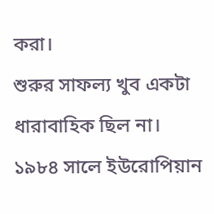করা।
শুরুর সাফল্য খুব একটা ধারাবাহিক ছিল না। ১৯৮৪ সালে ইউরোপিয়ান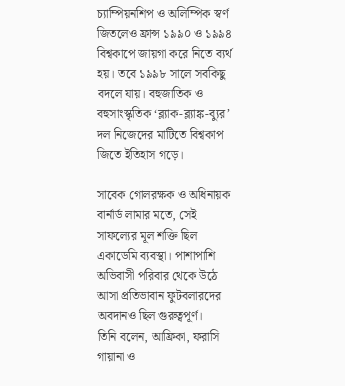চ্যাম্পিয়নশিপ ও অলিম্পিক স্বর্ণ জিতলেও ফ্রান্স ১৯৯০ ও ১৯৯৪ বিশ্বকাপে জায়গা করে নিতে ব্যর্থ হয়। তবে ১৯৯৮ সালে সবকিছু বদলে যায়। বহুজাতিক ও বহুসাংস্কৃতিক ‘ব্ল্যাক-ব্ল্যাঙ্ক-ব্যুর’ দল নিজেদের মাটিতে বিশ্বকাপ জিতে ইতিহাস গড়ে।

সাবেক গোলরক্ষক ও অধিনায়ক বার্নার্ড লামার মতে, সেই সাফল্যের মূল শক্তি ছিল একাডেমি ব্যবস্থা। পাশাপাশি অভিবাসী পরিবার থেকে উঠে আসা প্রতিভাবান ফুটবলারদের অবদানও ছিল গুরুত্বপূর্ণ।
তিনি বলেন, আফ্রিকা, ফরাসি গায়ানা ও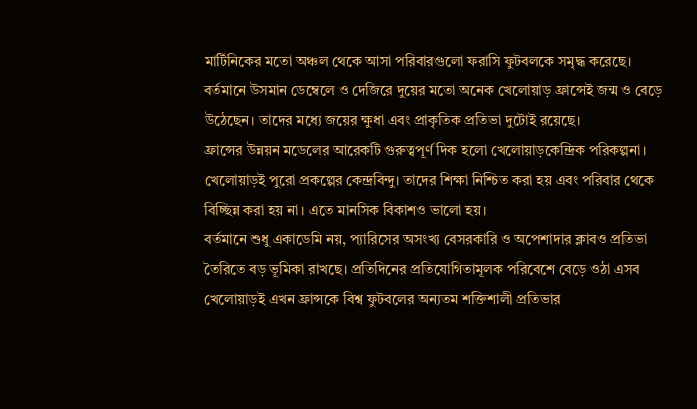মার্টিনিকের মতো অঞ্চল থেকে আসা পরিবারগুলো ফরাসি ফুটবলকে সমৃদ্ধ করেছে। বর্তমানে উসমান ডেম্বেলে ও দেজিরে দুয়ের মতো অনেক খেলোয়াড় ফ্রান্সেই জন্ম ও বেড়ে উঠেছেন। তাদের মধ্যে জয়ের ক্ষুধা এবং প্রাকৃতিক প্রতিভা দুটোই রয়েছে।
ফ্রান্সের উন্নয়ন মডেলের আরেকটি গুরুত্বপূর্ণ দিক হলো খেলোয়াড়কেন্দ্রিক পরিকল্পনা। খেলোয়াড়ই পুরো প্রকল্পের কেন্দ্রবিন্দু। তাদের শিক্ষা নিশ্চিত করা হয় এবং পরিবার থেকে বিচ্ছিন্ন করা হয় না। এতে মানসিক বিকাশও ভালো হয়।
বর্তমানে শুধু একাডেমি নয়, প্যারিসের অসংখ্য বেসরকারি ও অপেশাদার ক্লাবও প্রতিভা তৈরিতে বড় ভূমিকা রাখছে। প্রতিদিনের প্রতিযোগিতামূলক পরিবেশে বেড়ে ওঠা এসব খেলোয়াড়ই এখন ফ্রান্সকে বিশ্ব ফুটবলের অন্যতম শক্তিশালী প্রতিভার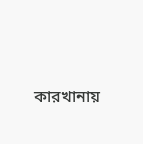কারখানায়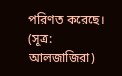পরিণত করেছে।
(সূত্র: আলজাজিরা)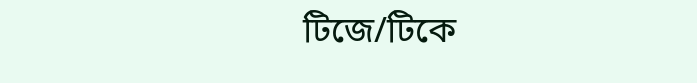টিজে/টিকে